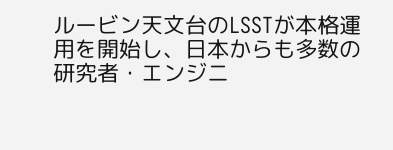ルービン天文台のLSSTが本格運用を開始し、日本からも多数の研究者・エンジニ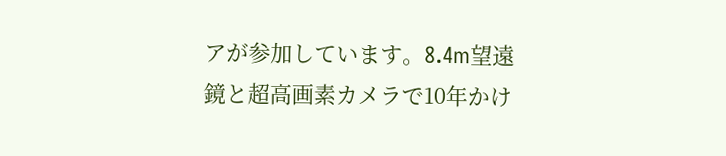アが参加しています。8.4m望遠鏡と超高画素カメラで10年かけ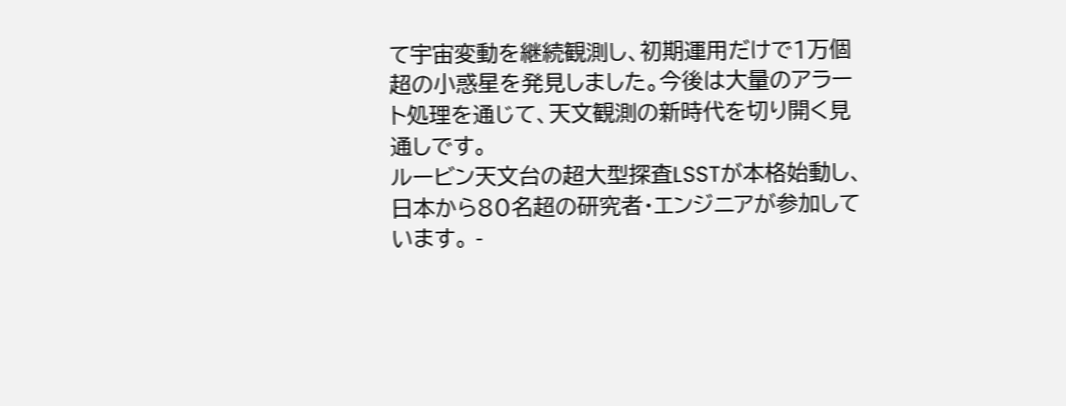て宇宙変動を継続観測し、初期運用だけで1万個超の小惑星を発見しました。今後は大量のアラート処理を通じて、天文観測の新時代を切り開く見通しです。
ルービン天文台の超大型探査LSSTが本格始動し、日本から80名超の研究者・エンジニアが参加しています。 -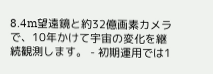8.4m望遠鏡と約32億画素カメラで、10年かけて宇宙の変化を継続観測します。 - 初期運用では1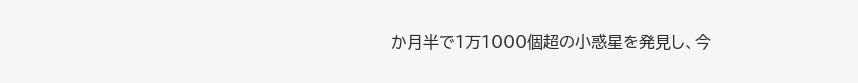か月半で1万1000個超の小惑星を発見し、今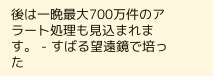後は一晩最大700万件のアラート処理も見込まれます。 - すばる望遠鏡で培った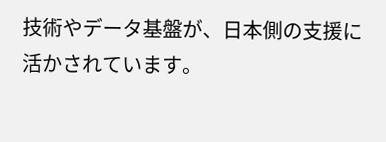技術やデータ基盤が、日本側の支援に活かされています。